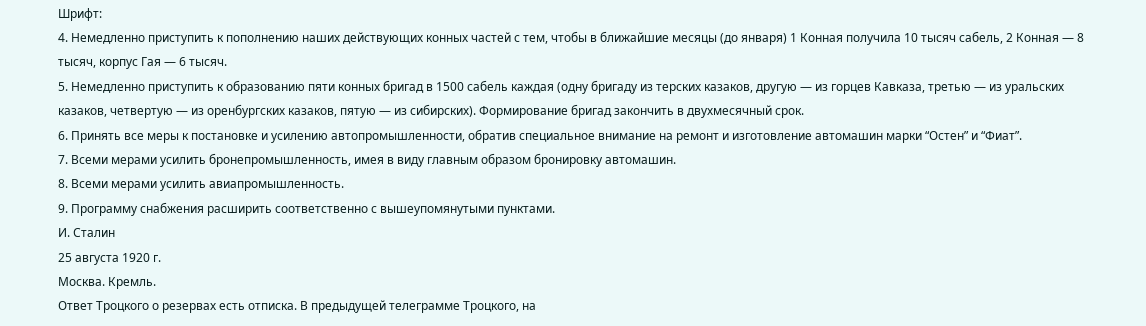Шрифт:
4. Немедленно приступить к пополнению наших действующих конных частей с тем, чтобы в ближайшие месяцы (до января) 1 Конная получила 10 тысяч сабель, 2 Конная — 8 тысяч, корпус Гая — 6 тысяч.
5. Немедленно приступить к образованию пяти конных бригад в 1500 сабель каждая (одну бригаду из терских казаков, другую — из горцев Кавказа, третью — из уральских казаков, четвертую — из оренбургских казаков, пятую — из сибирских). Формирование бригад закончить в двухмесячный срок.
6. Принять все меры к постановке и усилению автопромышленности, обратив специальное внимание на ремонт и изготовление автомашин марки “Остен” и “Фиат”.
7. Всеми мерами усилить бронепромышленность, имея в виду главным образом бронировку автомашин.
8. Всеми мерами усилить авиапромышленность.
9. Программу снабжения расширить соответственно с вышеупомянутыми пунктами.
И. Сталин
25 августа 1920 г.
Москва. Кремль.
Ответ Троцкого о резервах есть отписка. В предыдущей телеграмме Троцкого, на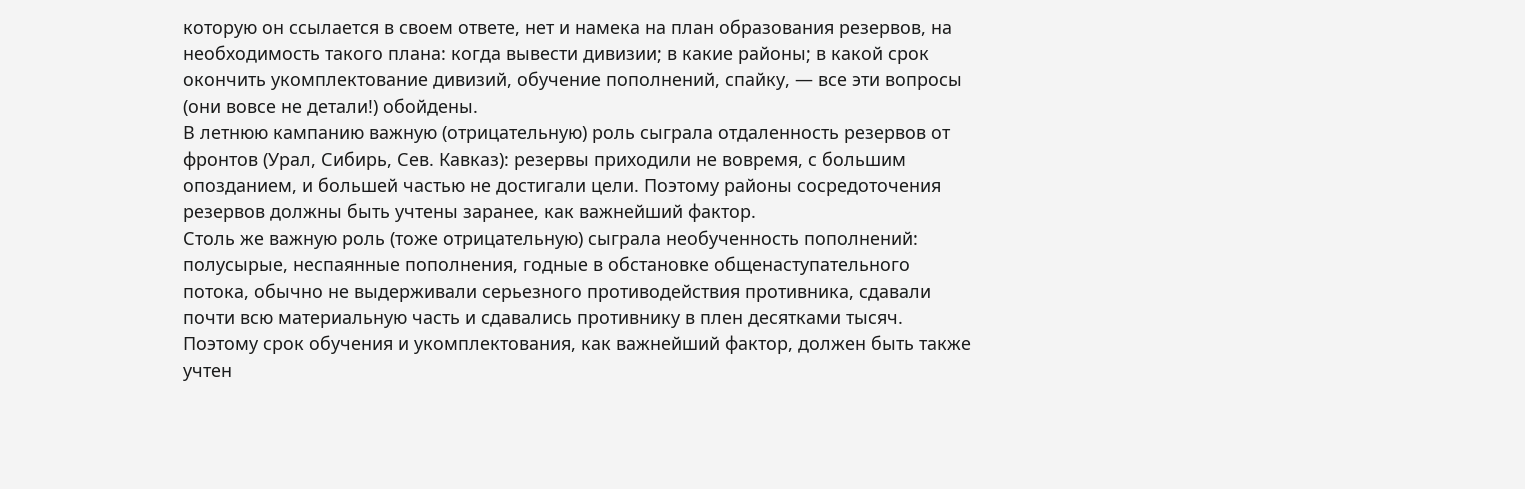которую он ссылается в своем ответе, нет и намека на план образования резервов, на необходимость такого плана: когда вывести дивизии; в какие районы; в какой срок окончить укомплектование дивизий, обучение пополнений, спайку, — все эти вопросы (они вовсе не детали!) обойдены.
В летнюю кампанию важную (отрицательную) роль сыграла отдаленность резервов от фронтов (Урал, Сибирь, Сев. Кавказ): резервы приходили не вовремя, с большим опозданием, и большей частью не достигали цели. Поэтому районы сосредоточения резервов должны быть учтены заранее, как важнейший фактор.
Столь же важную роль (тоже отрицательную) сыграла необученность пополнений: полусырые, неспаянные пополнения, годные в обстановке общенаступательного потока, обычно не выдерживали серьезного противодействия противника, сдавали почти всю материальную часть и сдавались противнику в плен десятками тысяч. Поэтому срок обучения и укомплектования, как важнейший фактор, должен быть также учтен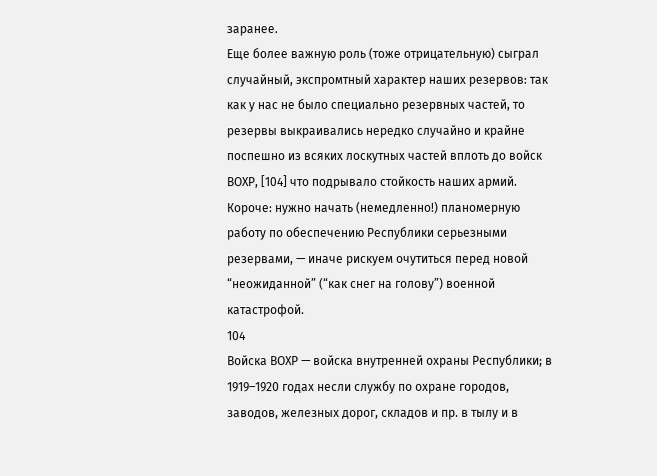заранее.
Еще более важную роль (тоже отрицательную) сыграл случайный, экспромтный характер наших резервов: так как у нас не было специально резервных частей, то резервы выкраивались нередко случайно и крайне поспешно из всяких лоскутных частей вплоть до войск ВОХР, [104] что подрывало стойкость наших армий.
Короче: нужно начать (немедленно!) планомерную работу по обеспечению Республики серьезными резервами, — иначе рискуем очутиться перед новой “неожиданной” (“как снег на голову”) военной катастрофой.
104
Войска ВОХР — войска внутренней охраны Республики; в 1919–1920 годах несли службу по охране городов, заводов, железных дорог, складов и пр. в тылу и в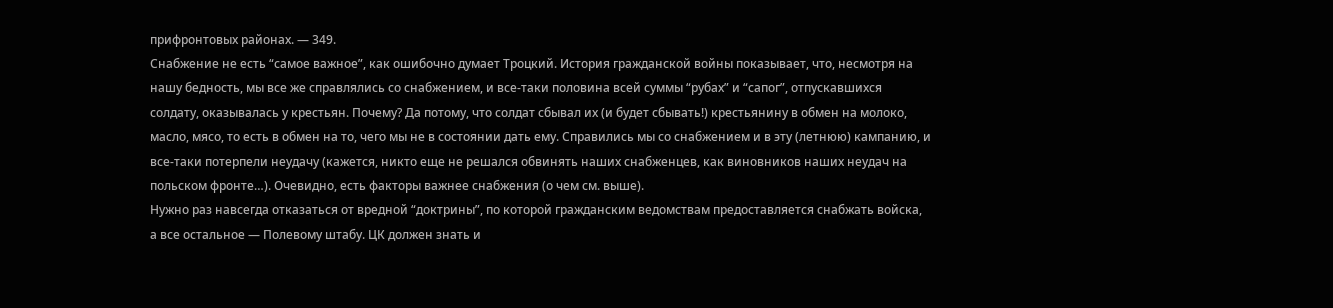прифронтовых районах. — 349.
Снабжение не есть “самое важное”, как ошибочно думает Троцкий. История гражданской войны показывает, что, несмотря на нашу бедность, мы все же справлялись со снабжением, и все-таки половина всей суммы “рубах” и “сапог”, отпускавшихся солдату, оказывалась у крестьян. Почему? Да потому, что солдат сбывал их (и будет сбывать!) крестьянину в обмен на молоко, масло, мясо, то есть в обмен на то, чего мы не в состоянии дать ему. Справились мы со снабжением и в эту (летнюю) кампанию, и все-таки потерпели неудачу (кажется, никто еще не решался обвинять наших снабженцев, как виновников наших неудач на польском фронте…). Очевидно, есть факторы важнее снабжения (о чем см. выше).
Нужно раз навсегда отказаться от вредной “доктрины”, по которой гражданским ведомствам предоставляется снабжать войска, а все остальное — Полевому штабу. ЦК должен знать и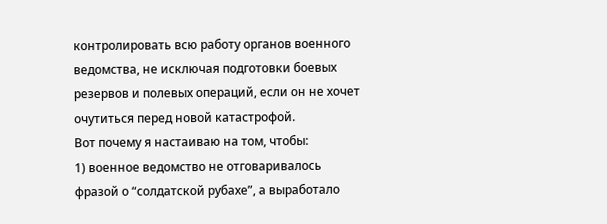контролировать всю работу органов военного ведомства, не исключая подготовки боевых резервов и полевых операций, если он не хочет очутиться перед новой катастрофой.
Вот почему я настаиваю на том, чтобы:
1) военное ведомство не отговаривалось фразой о “солдатской рубахе”, а выработало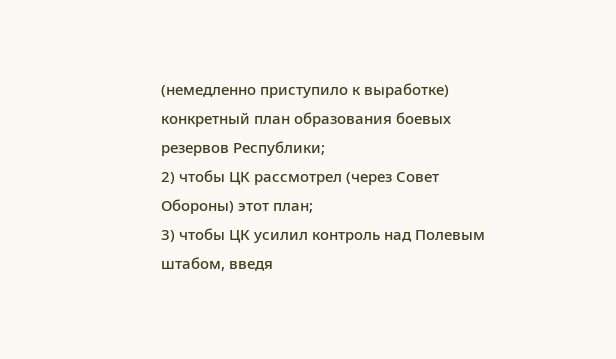(немедленно приступило к выработке) конкретный план образования боевых резервов Республики;
2) чтобы ЦК рассмотрел (через Совет Обороны) этот план;
3) чтобы ЦК усилил контроль над Полевым штабом, введя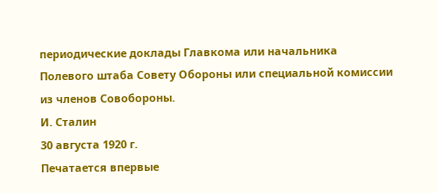периодические доклады Главкома или начальника Полевого штаба Совету Обороны или специальной комиссии из членов Совобороны.
И. Сталин
30 августа 1920 г.
Печатается впервые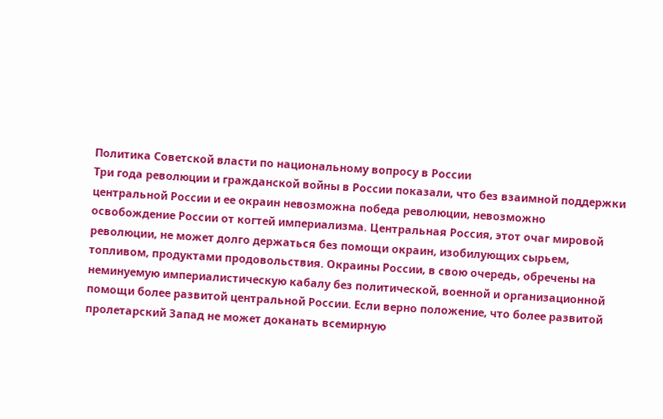Политика Советской власти по национальному вопросу в России
Три года революции и гражданской войны в России показали, что без взаимной поддержки центральной России и ее окраин невозможна победа революции, невозможно освобождение России от когтей империализма. Центральная Россия, этот очаг мировой революции, не может долго держаться без помощи окраин, изобилующих сырьем, топливом, продуктами продовольствия. Окраины России, в свою очередь, обречены на неминуемую империалистическую кабалу без политической, военной и организационной помощи более развитой центральной России. Если верно положение, что более развитой пролетарский Запад не может доканать всемирную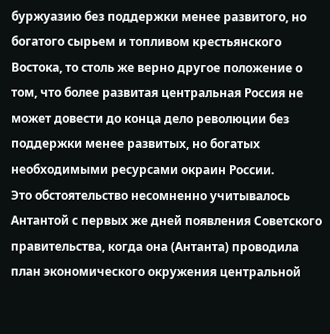буржуазию без поддержки менее развитого, но богатого сырьем и топливом крестьянского Востока, то столь же верно другое положение о том, что более развитая центральная Россия не может довести до конца дело революции без поддержки менее развитых, но богатых необходимыми ресурсами окраин России.
Это обстоятельство несомненно учитывалось Антантой с первых же дней появления Советского правительства, когда она (Антанта) проводила план экономического окружения центральной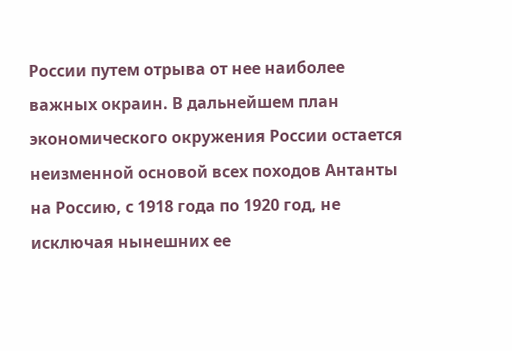России путем отрыва от нее наиболее важных окраин. В дальнейшем план экономического окружения России остается неизменной основой всех походов Антанты на Россию, с 1918 года по 1920 год, не исключая нынешних ее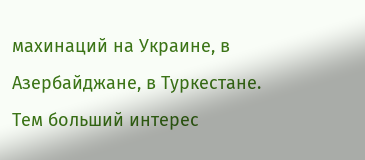махинаций на Украине, в Азербайджане, в Туркестане.
Тем больший интерес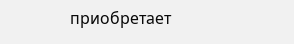приобретает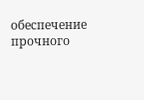обеспечение прочного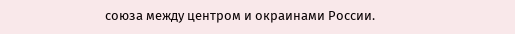союза между центром и окраинами России.